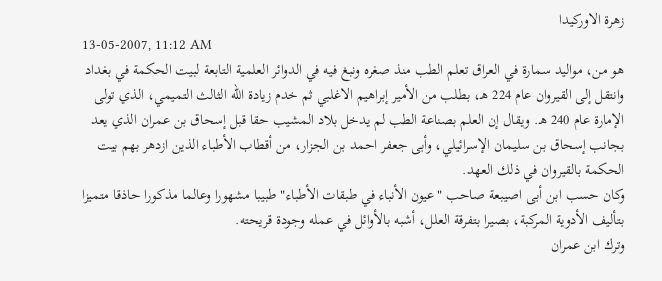زهرة الاوركيدا
13-05-2007, 11:12 AM
هو من، مواليد سمارة في العراق تعلم الطب منذ صغره ونبغ فيه في الدوائر العلمية التابعة لبيت الحكمة في بغداد وانتقل إلى القيروان عام 224 هـ، بطلب من الأمير إبراهيم الاغلبي ثم خدم زيادة الله الثالث التميمي، الذي تولى الإمارة عام 240 هـ. ويقال إن العلم بصناعة الطب لم يدخل بلاد المشيب حقا قبل إسحاق بن عمران الذي يعد بجانب إسحاق بن سليمان الإسرائيلي، وأبى جعفر احمد بن الجزار، من أقطاب الأطباء الذين ازدهر بهم بيت الحكمة بالقيروان في ذلك العهد.
وكان حسب ابن أبى اصيبعة صاحب "عيون الأنباء في طبقات الأطباء" طبيبا مشهورا وعالما مذكورا حاذقا متميزا بتأليف الأدوية المركبة، بصيرا بتفرقة العلل، أشبه بالأوائل في عمله وجودة قريحته.
وترك ابن عمران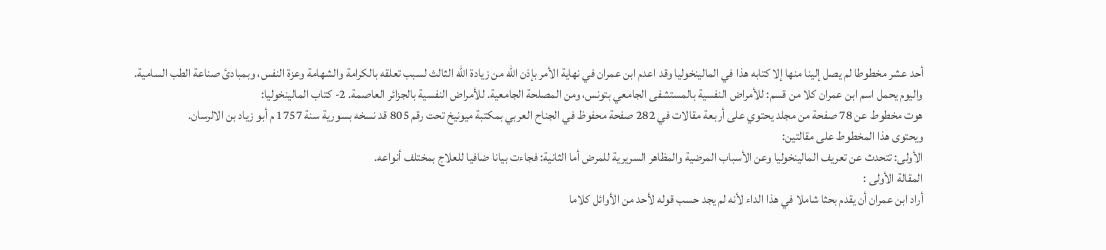أحد عشر مخطوطا لم يصل إلينا منها إلا كتابه هذا في المالينخوليا وقد اعدم ابن عمران في نهاية الأمر بإذن الله من زيادة الله الثالث لسبب تعلقه بالكرامة والشهامة وعزة النفس، وبمبادئ صناعة الطب السامية.
واليوم يحمل اسم ابن عمران كلا من قسم: للأمراض النفسية بالمستشفى الجامعي بتونس، ومن المصلحة الجامعية. للأمراض النفسية بالجزائر العاصمة. 2- كتاب المالينخوليا:
هوت مخطوط عن 78 صفحة من مجلد يحتوي على أربعة مقالات في 282 صفحة محفوظ في الجناح العربي بمكتبة ميونيخ تحت رقم 805 قد نسخه بسورية سنة 1757 م أبو زياد بن الالرسان.
ويحتوى هذا المخطوط على مقالتين:
الأولى: تتحدث عن تعريف المالينخوليا وعن الأسباب المرضية والمظاهر السريرية للمرض أما الثانية: فجاءت بيانا ضافيا للعلاج بمختلف أنواعه.
المقالة الأولى :
أراد ابن عمران أن يقدم بحثا شاملا في هذا الداء لأنه لم يجد حسب قوله لأحد من الأوائل كلاما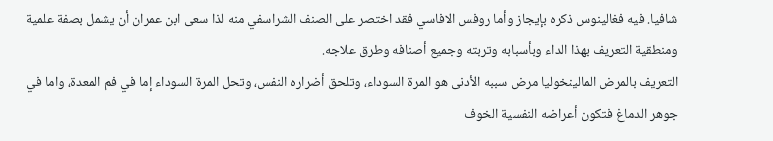شافيا. فيه فغالينوس ذكره بإيجاز وأما روفس الافاسي فقد اختصر على الصنف الشراسفي منه لذا سعى ابن عمران أن يشمل بصفة علمية ومنطقية التعريف بهذا الداء وبأسبابه وتربته وجميع أصنافه وطرق علاجه.
التعريف بالمرض المالينخوليا مرض سببه الأدنى هو المرة السوداء، وتلحق أضراره النفس، وتحل المرة السوداء إما في فم المعدة، واما في جوهر الدماغ فتكون أعراضه النفسية الخوف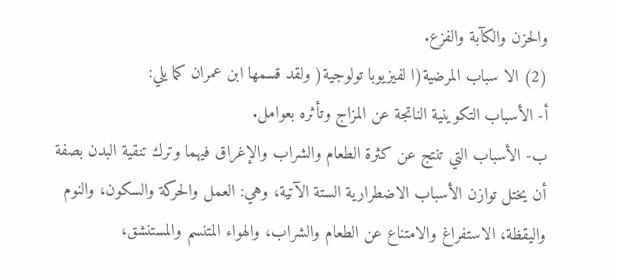والحزن والكآبة والفزع.
(2) الا سباب المرضية(ا لفيزيوبا تولوجية( ولقد قسمها ابن عمران كما يلي:
أ- الأسباب التكوينية الناتجة عن المزاج وتأثره بعوامل.
ب- الأسباب التي تنتج عن كثرة الطعام والشراب والإغراق فيهما وترك تنقية البدن بصفة أن يختل توازن الأسباب الاضطرارية الستة الآتية، وهي: العمل والحركة والسكون، والنوم واليقظة، الاستفراغ والامتناع عن الطعام والشراب، والهواء المتنسم والمستنشق،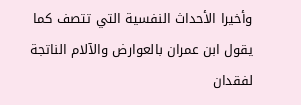وأخيرا الأحداث النفسية التي تتصف كما يقول ابن عمران بالعوارض والآلام الناتجة لفقدان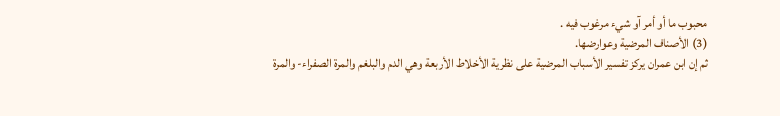محبوب ما أو أمر آو شيء مرغوب فيه .
(3) الأصناف المرضية وعوارضها.
ثم إن ابن عمران يركز تفسير الأسباب المرضية على نظرية الأخلاط الأربعة وهي الدم والبلغم والمرة الصفراء- والمرة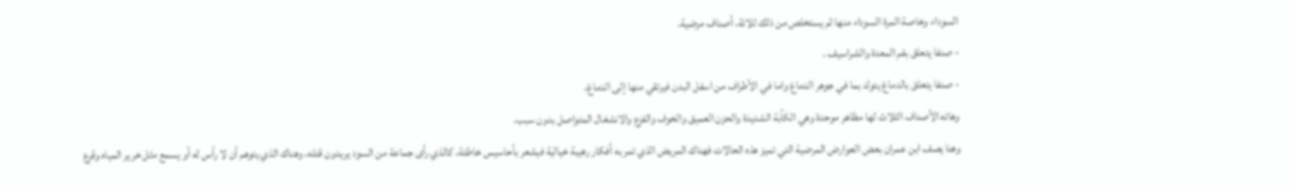السوداء وخاصة المرة السوداء منها ثم يستخلص من ذلك ثلائة، أصناف مرضية.
- صنفا يتعلق بفم المعدة والشراسيف .
- صنفا يتعلق بالدماغ يتولد بما في جوهر الدماغ واما في الأطراف من اسفل البدن فيرتقي منها إلى الدماغ.
وهاته الأصناف الثلاث لها مظاهر موحدة وهي الكآبة الشديدة والحزن العميق والخوف والفزع والانشغال المتواصل بدون سبب.
وهنا يصف ابن عمران بعض العوارض المرضية التي تميز هذه الحالات فهناك المريض الذي تمر به أفكار رهيبة خيالية فيشعر بأحاسيس خاطئة، كالذي رأى جماعة من السود يريدون قتله، وهناك الذي يتوهم أن لا رأس له أو يسمع مثل خرير المياه وقرع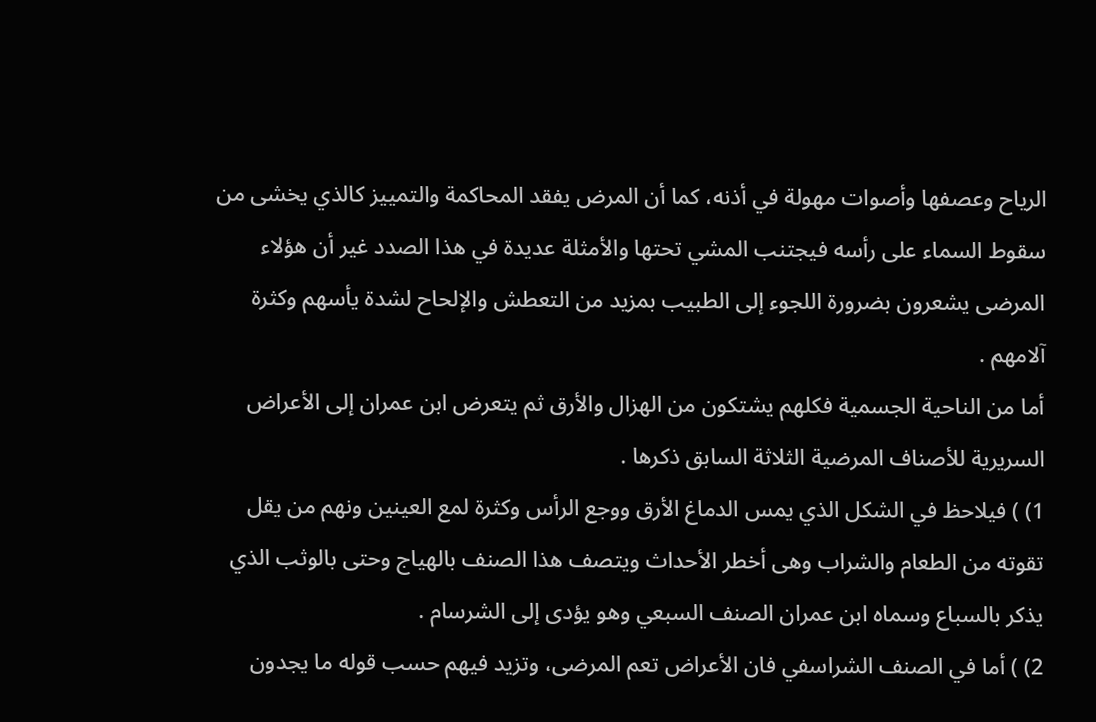الرياح وعصفها وأصوات مهولة في أذنه، كما أن المرض يفقد المحاكمة والتمييز كالذي يخشى من سقوط السماء على رأسه فيجتنب المشي تحتها والأمثلة عديدة في هذا الصدد غير أن هؤلاء المرضى يشعرون بضرورة اللجوء إلى الطبيب بمزيد من التعطش والإلحاح لشدة يأسهم وكثرة آلامهم .
أما من الناحية الجسمية فكلهم يشتكون من الهزال والأرق ثم يتعرض ابن عمران إلى الأعراض السريرية للأصناف المرضية الثلاثة السابق ذكرها .
1) ) فيلاحظ في الشكل الذي يمس الدماغ الأرق ووجع الرأس وكثرة لمع العينين ونهم من يقل تقوته من الطعام والشراب وهى أخطر الأحداث ويتصف هذا الصنف بالهياج وحتى بالوثب الذي يذكر بالسباع وسماه ابن عمران الصنف السبعي وهو يؤدى إلى الشرسام .
2) ) أما في الصنف الشراسفي فان الأعراض تعم المرضى، وتزيد فيهم حسب قوله ما يجدون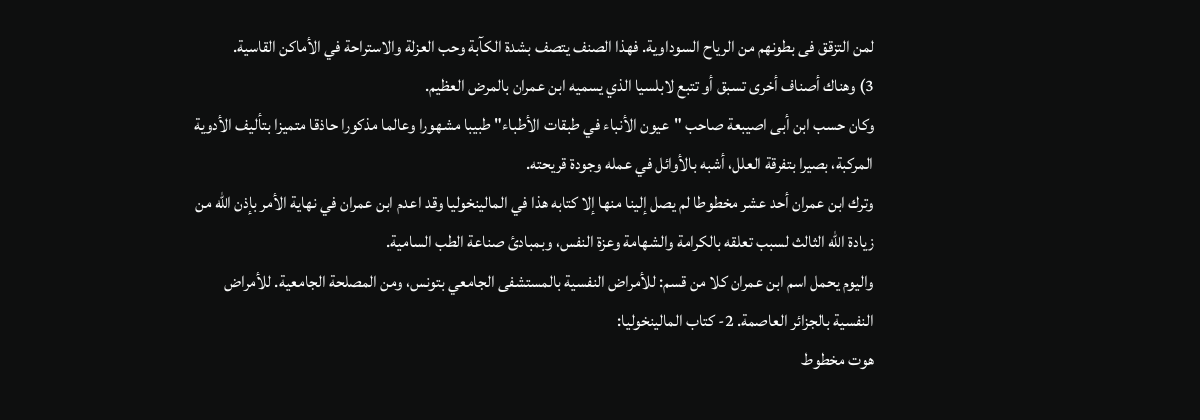لمن التزقق فى بطونهم من الرياح السوداوية. فهذا الصنف يتصف بشدة الكآبة وحب العزلة والاستراحة في الأماكن القاسية.
3) وهناك أصناف أخرى تسبق أو تتبع لابلسيا الذي يسميه ابن عمران بالمرض العظيم.
وكان حسب ابن أبى اصيبعة صاحب "عيون الأنباء في طبقات الأطباء" طبيبا مشهورا وعالما مذكورا حاذقا متميزا بتأليف الأدوية المركبة، بصيرا بتفرقة العلل، أشبه بالأوائل في عمله وجودة قريحته.
وترك ابن عمران أحد عشر مخطوطا لم يصل إلينا منها إلا كتابه هذا في المالينخوليا وقد اعدم ابن عمران في نهاية الأمر بإذن الله من زيادة الله الثالث لسبب تعلقه بالكرامة والشهامة وعزة النفس، وبمبادئ صناعة الطب السامية.
واليوم يحمل اسم ابن عمران كلا من قسم: للأمراض النفسية بالمستشفى الجامعي بتونس، ومن المصلحة الجامعية. للأمراض النفسية بالجزائر العاصمة. 2- كتاب المالينخوليا:
هوت مخطوط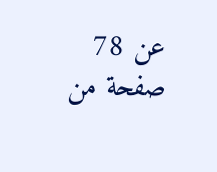عن 78 صفحة من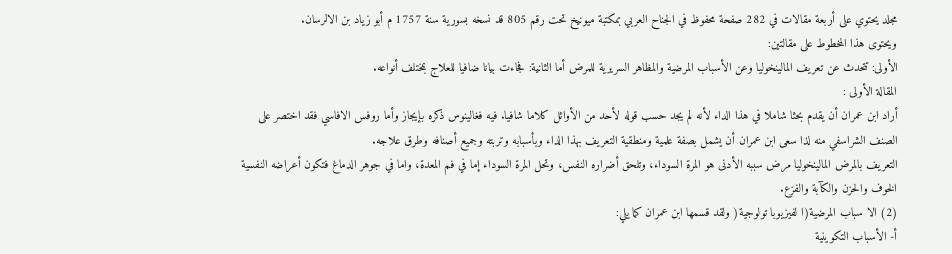مجلد يحتوي على أربعة مقالات في 282 صفحة محفوظ في الجناح العربي بمكتبة ميونيخ تحت رقم 805 قد نسخه بسورية سنة 1757 م أبو زياد بن الالرسان.
ويحتوى هذا المخطوط على مقالتين:
الأولى: تتحدث عن تعريف المالينخوليا وعن الأسباب المرضية والمظاهر السريرية للمرض أما الثانية: فجاءت بيانا ضافيا للعلاج بمختلف أنواعه.
المقالة الأولى :
أراد ابن عمران أن يقدم بحثا شاملا في هذا الداء لأنه لم يجد حسب قوله لأحد من الأوائل كلاما شافيا. فيه فغالينوس ذكره بإيجاز وأما روفس الافاسي فقد اختصر على الصنف الشراسفي منه لذا سعى ابن عمران أن يشمل بصفة علمية ومنطقية التعريف بهذا الداء وبأسبابه وتربته وجميع أصنافه وطرق علاجه.
التعريف بالمرض المالينخوليا مرض سببه الأدنى هو المرة السوداء، وتلحق أضراره النفس، وتحل المرة السوداء إما في فم المعدة، واما في جوهر الدماغ فتكون أعراضه النفسية الخوف والحزن والكآبة والفزع.
(2) الا سباب المرضية(ا لفيزيوبا تولوجية( ولقد قسمها ابن عمران كما يلي:
أ- الأسباب التكوينية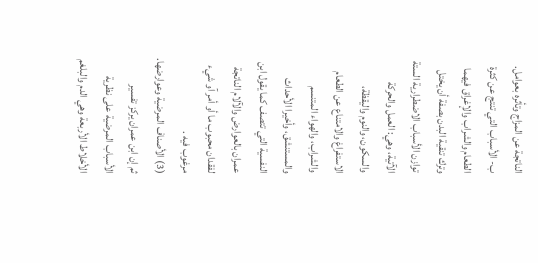الناتجة عن المزاج وتأثره بعوامل.
ب- الأسباب التي تنتج عن كثرة الطعام والشراب والإغراق فيهما وترك تنقية البدن بصفة أن يختل توازن الأسباب الاضطرارية الستة الآتية، وهي: العمل والحركة والسكون، والنوم واليقظة، الاستفراغ والامتناع عن الطعام والشراب، والهواء المتنسم والمستنشق، وأخيرا الأحداث النفسية التي تتصف كما يقول ابن عمران بالعوارض والآلام الناتجة لفقدان محبوب ما أو أمر آو شيء مرغوب فيه .
(3) الأصناف المرضية وعوارضها.
ثم إن ابن عمران يركز تفسير الأسباب المرضية على نظرية الأخلاط الأربعة وهي الدم والبلغم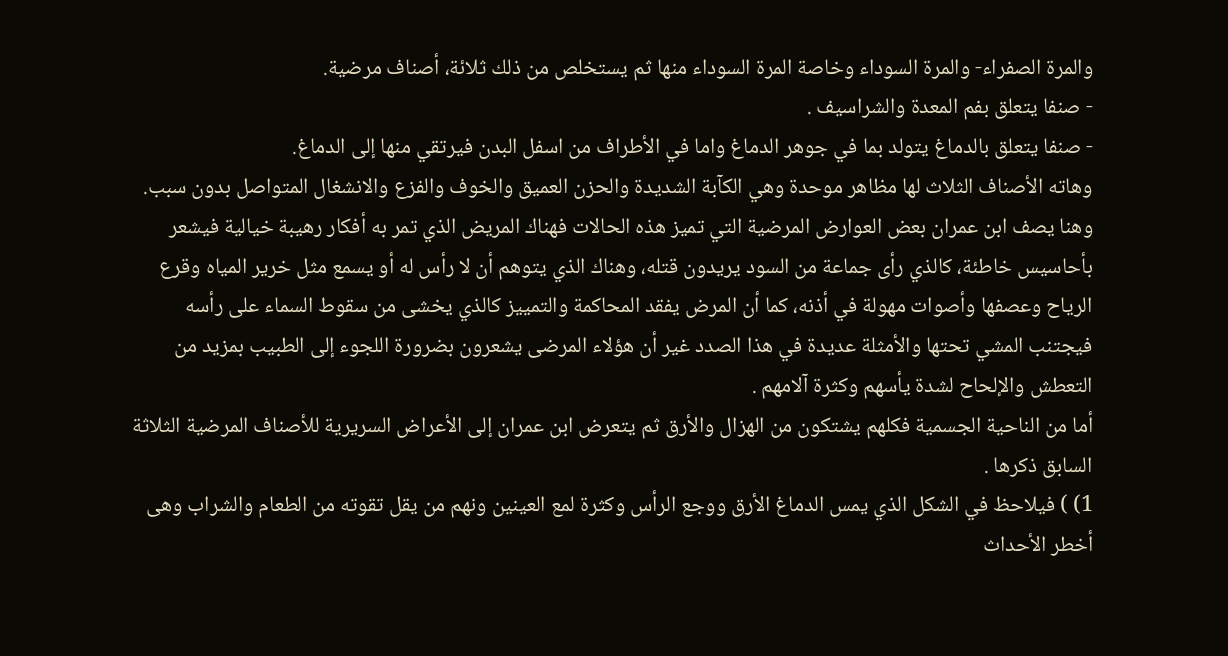والمرة الصفراء- والمرة السوداء وخاصة المرة السوداء منها ثم يستخلص من ذلك ثلائة، أصناف مرضية.
- صنفا يتعلق بفم المعدة والشراسيف .
- صنفا يتعلق بالدماغ يتولد بما في جوهر الدماغ واما في الأطراف من اسفل البدن فيرتقي منها إلى الدماغ.
وهاته الأصناف الثلاث لها مظاهر موحدة وهي الكآبة الشديدة والحزن العميق والخوف والفزع والانشغال المتواصل بدون سبب.
وهنا يصف ابن عمران بعض العوارض المرضية التي تميز هذه الحالات فهناك المريض الذي تمر به أفكار رهيبة خيالية فيشعر بأحاسيس خاطئة، كالذي رأى جماعة من السود يريدون قتله، وهناك الذي يتوهم أن لا رأس له أو يسمع مثل خرير المياه وقرع الرياح وعصفها وأصوات مهولة في أذنه، كما أن المرض يفقد المحاكمة والتمييز كالذي يخشى من سقوط السماء على رأسه فيجتنب المشي تحتها والأمثلة عديدة في هذا الصدد غير أن هؤلاء المرضى يشعرون بضرورة اللجوء إلى الطبيب بمزيد من التعطش والإلحاح لشدة يأسهم وكثرة آلامهم .
أما من الناحية الجسمية فكلهم يشتكون من الهزال والأرق ثم يتعرض ابن عمران إلى الأعراض السريرية للأصناف المرضية الثلاثة السابق ذكرها .
1) ) فيلاحظ في الشكل الذي يمس الدماغ الأرق ووجع الرأس وكثرة لمع العينين ونهم من يقل تقوته من الطعام والشراب وهى أخطر الأحداث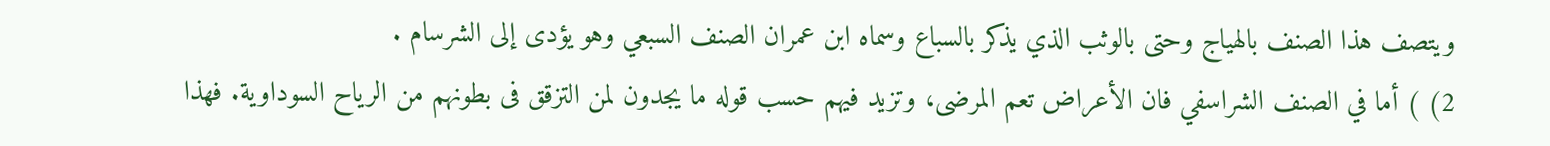ويتصف هذا الصنف بالهياج وحتى بالوثب الذي يذكر بالسباع وسماه ابن عمران الصنف السبعي وهو يؤدى إلى الشرسام .
2) ) أما في الصنف الشراسفي فان الأعراض تعم المرضى، وتزيد فيهم حسب قوله ما يجدون لمن التزقق فى بطونهم من الرياح السوداوية. فهذا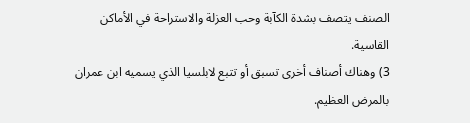الصنف يتصف بشدة الكآبة وحب العزلة والاستراحة في الأماكن القاسية.
3) وهناك أصناف أخرى تسبق أو تتبع لابلسيا الذي يسميه ابن عمران بالمرض العظيم.